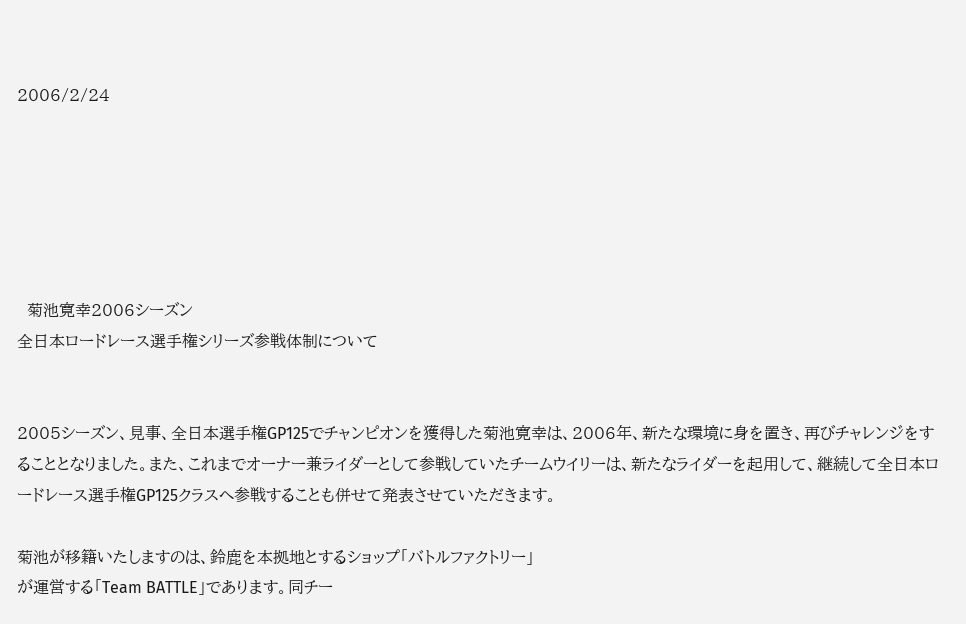2006/2/24






  菊池寛幸2006シーズン
全日本ロードレース選手権シリーズ参戦体制について


2005シーズン、見事、全日本選手権GP125でチャンピオンを獲得した菊池寛幸は、2006年、新たな環境に身を置き、再びチャレンジをすることとなりました。また、これまでオーナー兼ライダーとして参戦していたチームウイリーは、新たなライダーを起用して、継続して全日本ロードレース選手権GP125クラスへ参戦することも併せて発表させていただきます。

菊池が移籍いたしますのは、鈴鹿を本拠地とするショップ「バトルファクトリー」
が運営する「Team BATTLE」であります。同チー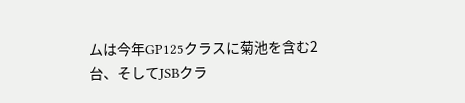ムは今年GP125クラスに菊池を含む2台、そしてJSBクラ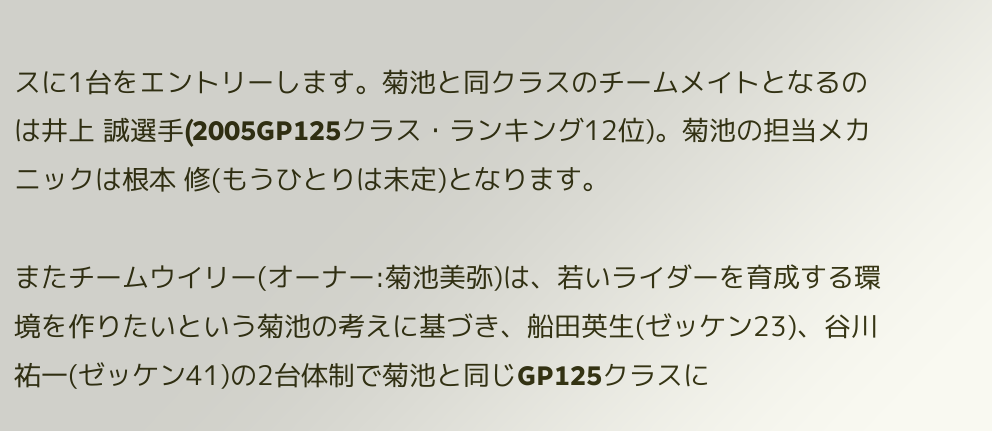スに1台をエントリーします。菊池と同クラスのチームメイトとなるのは井上 誠選手(2005GP125クラス・ランキング12位)。菊池の担当メカニックは根本 修(もうひとりは未定)となります。

またチームウイリー(オーナー:菊池美弥)は、若いライダーを育成する環境を作りたいという菊池の考えに基づき、船田英生(ゼッケン23)、谷川祐一(ゼッケン41)の2台体制で菊池と同じGP125クラスに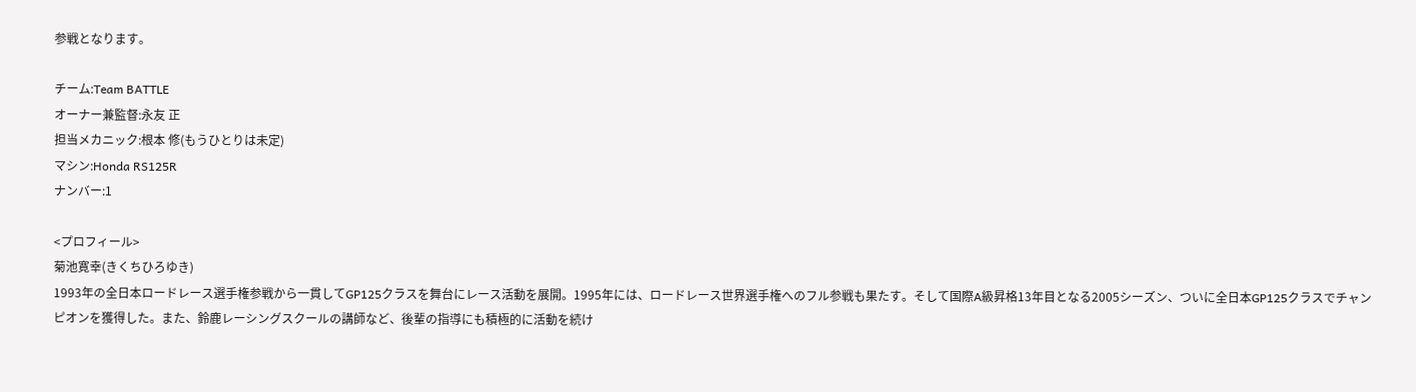参戦となります。

チーム:Team BATTLE
オーナー兼監督:永友 正
担当メカニック:根本 修(もうひとりは未定)
マシン:Honda RS125R
ナンバー:1

<プロフィール>
菊池寛幸(きくちひろゆき)
1993年の全日本ロードレース選手権参戦から一貫してGP125クラスを舞台にレース活動を展開。1995年には、ロードレース世界選手権へのフル参戦も果たす。そして国際A級昇格13年目となる2005シーズン、ついに全日本GP125クラスでチャンピオンを獲得した。また、鈴鹿レーシングスクールの講師など、後輩の指導にも積極的に活動を続け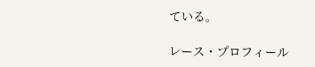ている。

レース・プロフィール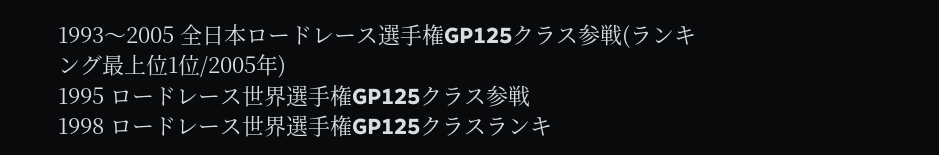1993〜2005 全日本ロードレース選手権GP125クラス参戦(ランキング最上位1位/2005年)
1995 ロードレース世界選手権GP125クラス参戦
1998 ロードレース世界選手権GP125クラスランキ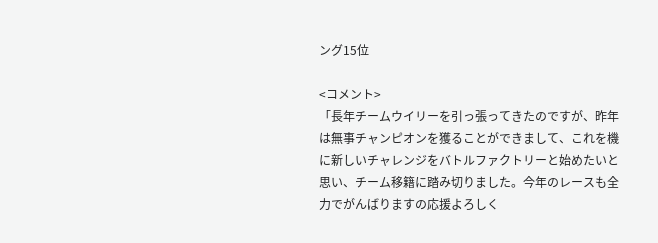ング15位

<コメント>
「長年チームウイリーを引っ張ってきたのですが、昨年は無事チャンピオンを獲ることができまして、これを機に新しいチャレンジをバトルファクトリーと始めたいと思い、チーム移籍に踏み切りました。今年のレースも全力でがんばりますの応援よろしく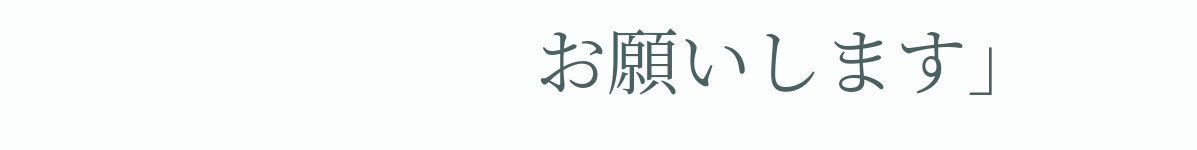お願いします」